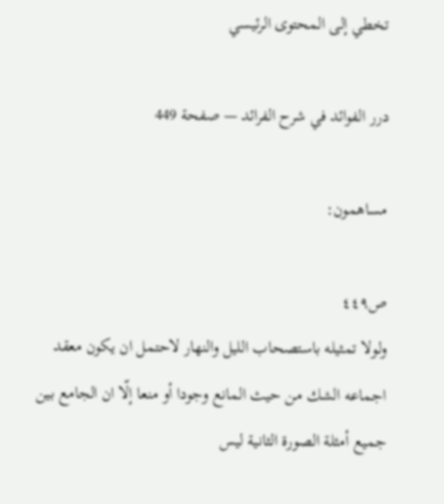تخطي إلى المحتوى الرئيسي

درر الفوائد في شرح الفرائد — صفحة 449

مساهمون:

ص٤٤٩
ولولا تمثيله باستصحاب الليل والنهار لاحتمل ان يكون معقد اجماعه الشك من حيث المانع وجودا أو منعا إلّا ان الجامع بين جميع أمثلة الصورة الثانية ليس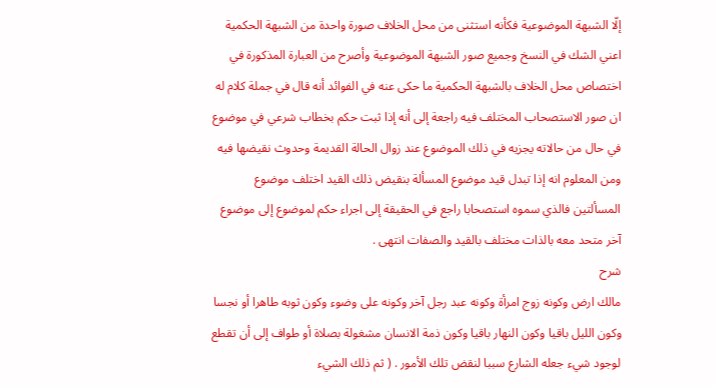إلّا الشبهة الموضوعية فكأنه استثنى من محل الخلاف صورة واحدة من الشبهة الحكمية اعني الشك في النسخ وجميع صور الشبهة الموضوعية وأصرح من العبارة المذكورة في اختصاص محل الخلاف بالشبهة الحكمية ما حكى عنه في الفوائد أنه قال في جملة كلام له ان صور الاستصحاب المختلف فيه راجعة إلى أنه إذا ثبت حكم بخطاب شرعي في موضوع في حال من حالاته يجزيه في ذلك الموضوع عند زوال الحالة القديمة وحدوث نقيضها فيه ومن المعلوم انه إذا تبدل قيد موضوع المسألة بنقيض ذلك القيد اختلف موضوع المسألتين فالذي سموه استصحابا راجع في الحقيقة إلى اجراء حكم لموضوع إلى موضوع آخر متحد معه بالذات مختلف بالقيد والصفات انتهى .
شرح
مالك ارض وكونه زوج امرأة وكونه عبد رجل آخر وكونه على وضوء وكون ثوبه طاهرا أو نجسا وكون الليل باقيا وكون النهار باقيا وكون ذمة الانسان مشغولة بصلاة أو طواف إلى أن تقطع لوجود شيء جعله الشارع سببا لنقض تلك الأمور . ( ثم ذلك الشيء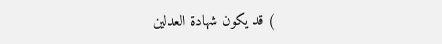) قد يكون شهادة العدلين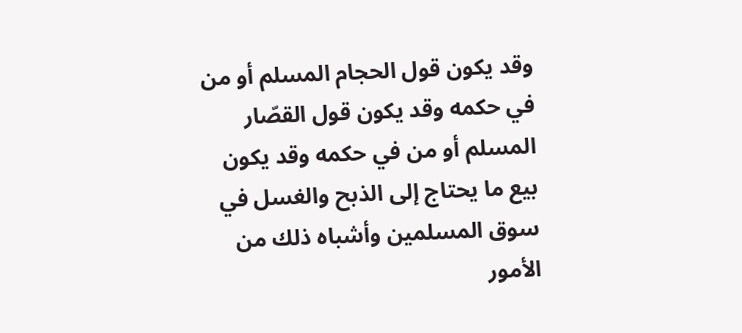وقد يكون قول الحجام المسلم أو من في حكمه وقد يكون قول القصّار المسلم أو من في حكمه وقد يكون بيع ما يحتاج إلى الذبح والغسل في سوق المسلمين وأشباه ذلك من الأمور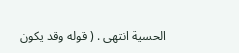الحسية انتهى . ( قوله وقد يكون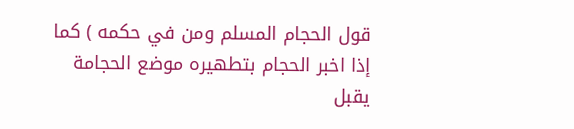قول الحجام المسلم ومن في حكمه ) كما إذا اخبر الحجام بتطهيره موضع الحجامة يقبل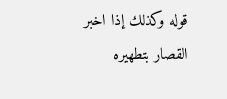قوله وكذلك إذا اخبر القصار بتطهيره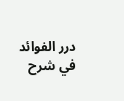درر الفوائد في شرح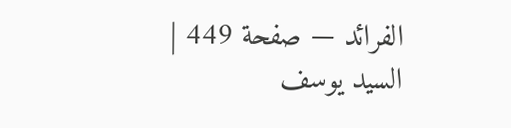الفرائد — صفحة 449 | السيد يوسف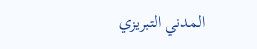المدني التبريزي